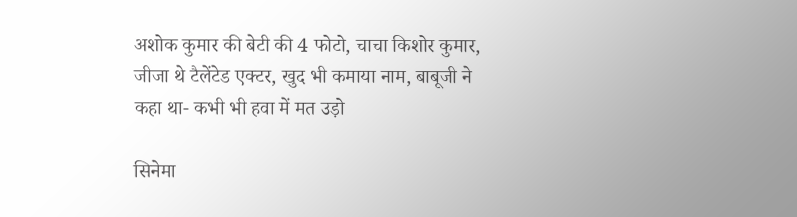अशोक कुमार की बेटी की 4 फोटो, चाचा किशोर कुमार, जीजा थे टैलेंटेड एक्टर, खुद भी कमाया नाम, बाबूजी ने कहा था- कभी भी हवा में मत उड़ो

सिनेमा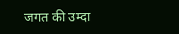जगत की उम्दा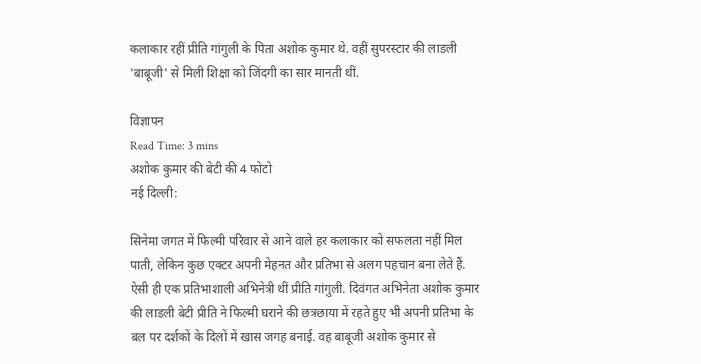कलाकार रहीं प्रीति गांगुली के पिता अशोक कुमार थे. वहीं सुपरस्टार की लाडली 'बाबूजी' से मिली शिक्षा को जिंदगी का सार मानती थीं.

विज्ञापन
Read Time: 3 mins
अशोक कुमार की बेटी की 4 फोटो
नई दिल्ली:

सिनेमा जगत में फिल्मी परिवार से आने वाले हर कलाकार को सफलता नहीं मिल पाती, लेकिन कुछ एक्टर अपनी मेहनत और प्रतिभा से अलग पहचान बना लेते हैं. ऐसी ही एक प्रतिभाशाली अभिनेत्री थीं प्रीति गांगुली. दिवंगत अभिनेता अशोक कुमार की लाडली बेटी प्रीति ने फिल्मी घराने की छत्रछाया में रहते हुए भी अपनी प्रतिभा के बल पर दर्शकों के दिलों में खास जगह बनाई. वह बाबूजी अशोक कुमार से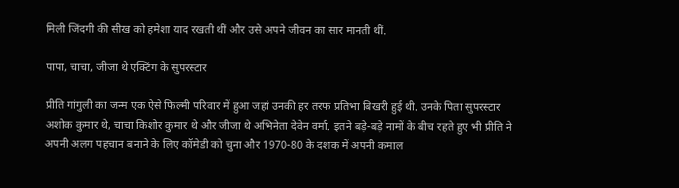मिली जिंदगी की सीख को हमेशा याद रखती थीं और उसे अपने जीवन का सार मानती थीं.

पापा, चाचा, जीजा थे एक्टिंग के सुपरस्टार

प्रीति गांगुली का जन्म एक ऐसे फिल्मी परिवार में हुआ जहां उनकी हर तरफ प्रतिभा बिखरी हुई थी. उनके पिता सुपरस्टार अशोक कुमार थे, चाचा किशोर कुमार थे और जीजा थे अभिनेता देवेन वर्मा. इतने बड़े-बड़े नामों के बीच रहते हुए भी प्रीति ने अपनी अलग पहचान बनाने के लिए कॉमेडी को चुना और 1970-80 के दशक में अपनी कमाल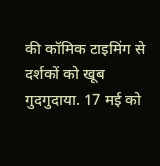की कॉमिक टाइमिंग से दर्शकों को खूब गुदगुदाया. 17 मई को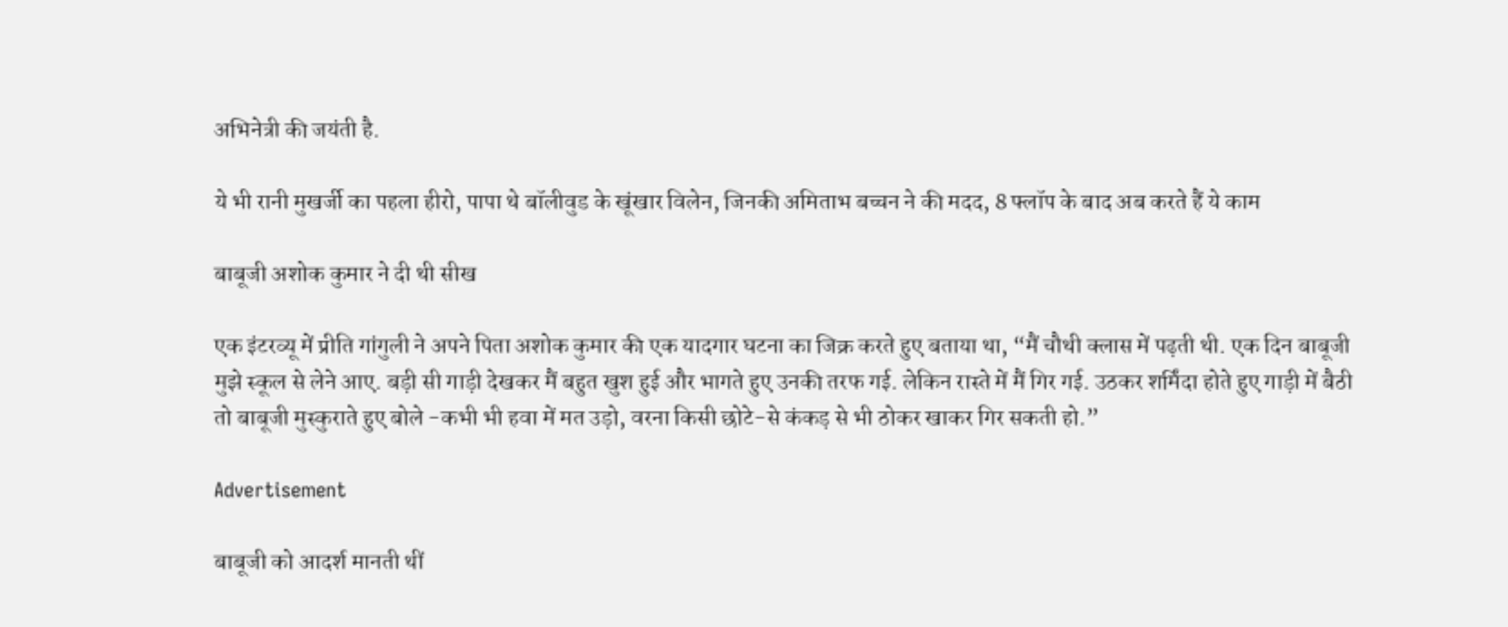अभिनेत्री की जयंती है.

ये भी रानी मुखर्जी का पहला हीरो, पापा थे बॉलीवुड के खूंखार विलेन, जिनकी अमिताभ बच्चन ने की मदद, 8 फ्लॉप के बाद अब करते हैं ये काम

बाबूजी अशोक कुमार ने दी थी सीख

एक इंटरव्यू में प्रीति गांगुली ने अपने पिता अशोक कुमार की एक यादगार घटना का जिक्र करते हुए बताया था, “मैं चौथी क्लास में पढ़ती थी. एक दिन बाबूजी मुझे स्कूल से लेने आए. बड़ी सी गाड़ी देखकर मैं बहुत खुश हुई और भागते हुए उनकी तरफ गई. लेकिन रास्ते में मैं गिर गई. उठकर शर्मिंदा होते हुए गाड़ी में बैठी तो बाबूजी मुस्कुराते हुए बोले -कभी भी हवा में मत उड़ो, वरना किसी छोटे-से कंकड़ से भी ठोकर खाकर गिर सकती हो.”

Advertisement

बाबूजी को आदर्श मानती थीं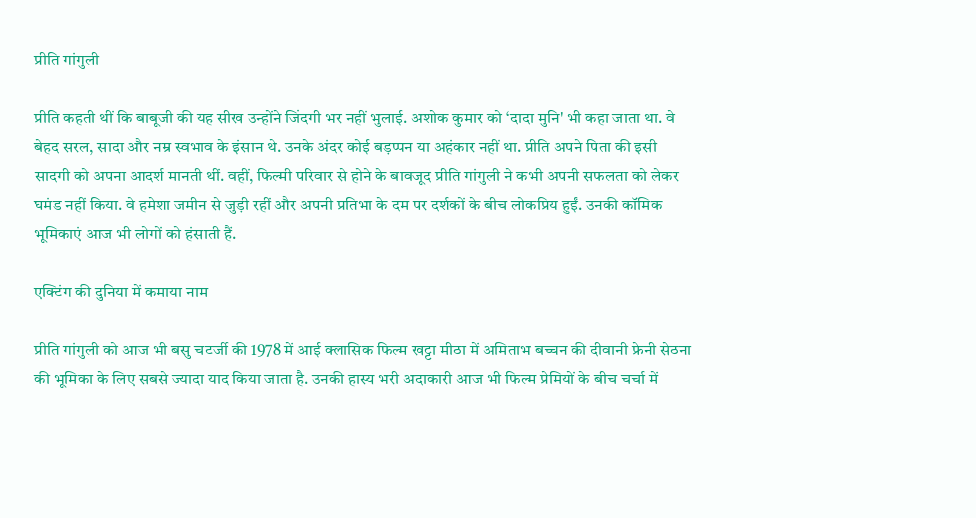प्रीति गांगुली

प्रीति कहती थीं कि बाबूजी की यह सीख उन्होंने जिंदगी भर नहीं भुलाई. अशोक कुमार को ‘दादा मुनि' भी कहा जाता था. वे बेहद सरल, सादा और नम्र स्वभाव के इंसान थे. उनके अंदर कोई बड़प्पन या अहंकार नहीं था. प्रीति अपने पिता की इसी सादगी को अपना आदर्श मानती थीं. वहीं, फिल्मी परिवार से होने के बावजूद प्रीति गांगुली ने कभी अपनी सफलता को लेकर घमंड नहीं किया. वे हमेशा जमीन से जुड़ी रहीं और अपनी प्रतिभा के दम पर दर्शकों के बीच लोकप्रिय हुईं. उनकी कॉमिक भूमिकाएं आज भी लोगों को हंसाती हैं.

एक्टिंग की दुनिया में कमाया नाम

प्रीति गांगुली को आज भी बसु चटर्जी की 1978 में आई क्लासिक फिल्म खट्टा मीठा में अमिताभ बच्चन की दीवानी फ्रेनी सेठना की भूमिका के लिए सबसे ज्यादा याद किया जाता है. उनकी हास्य भरी अदाकारी आज भी फिल्म प्रेमियों के बीच चर्चा में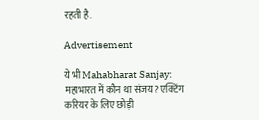रहती है.

Advertisement

ये भी Mahabharat Sanjay: महाभारत में कौन था संजय? एक्टिंग करियर के लिए छोड़ी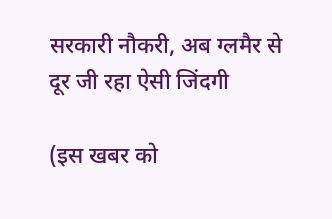सरकारी नौकरी, अब ग्लमैर से दूर जी रहा ऐसी जिंदगी

(इस खबर को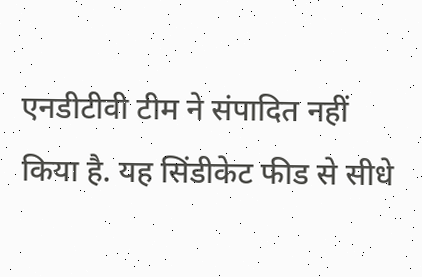एनडीटीवी टीम ने संपादित नहीं किया है. यह सिंडीकेट फीड से सीधे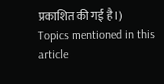प्रकाशित की गई है।)
Topics mentioned in this article